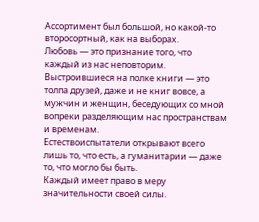Ассортимент был большой, но какой-то второсортный, как на выборах.
Любовь — это признание того, что каждый из нас неповторим.
Выстроившиеся на полке книги — это толпа друзей, даже и не книг вовсе, а мужчин и женщин, беседующих со мной вопреки разделяющим нас пространствам и временам.
Естествоиспытатели открывают всего лишь то, что есть, а гуманитарии — даже то, что могло бы быть.
Каждый имеет право в меру значительности своей силы.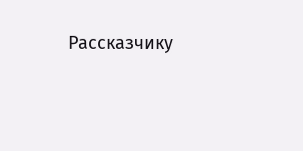Рассказчику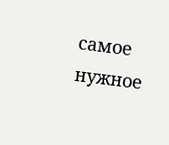самое нужное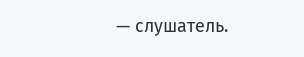— слушатель.